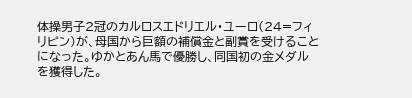体操男子2冠のカルロスエドリエル・ユーロ(24=フィリピン)が、母国から巨額の補償金と副賞を受けることになった。ゆかとあん馬で優勝し、同国初の金メダルを獲得した。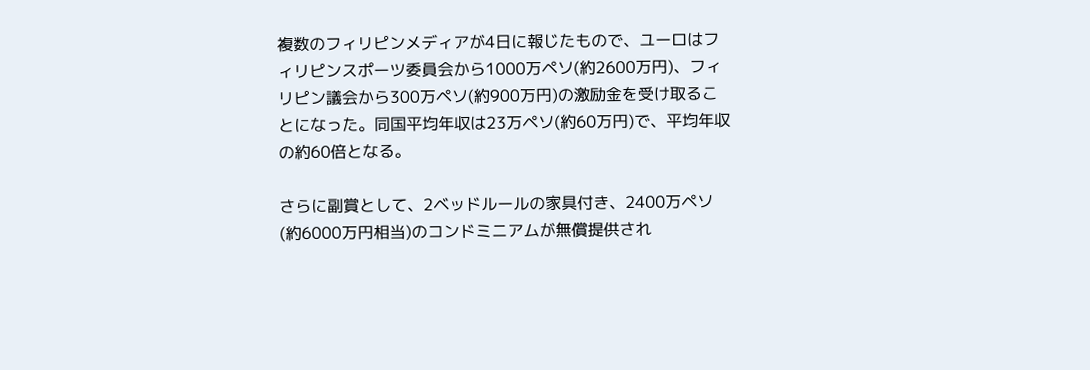複数のフィリピンメディアが4日に報じたもので、ユーロはフィリピンスポーツ委員会から1000万ペソ(約2600万円)、フィリピン議会から300万ペソ(約900万円)の激励金を受け取ることになった。同国平均年収は23万ペソ(約60万円)で、平均年収の約60倍となる。

さらに副賞として、2ベッドルールの家具付き、2400万ペソ(約6000万円相当)のコンドミニアムが無償提供され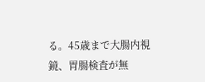る。45歳まで大腸内視鏡、胃腸検査が無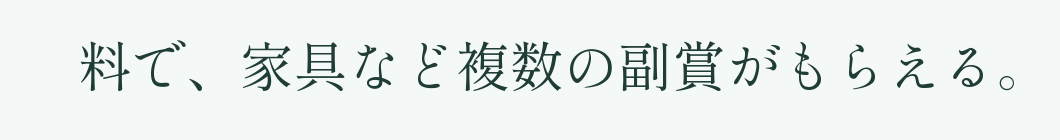料で、家具など複数の副賞がもらえる。